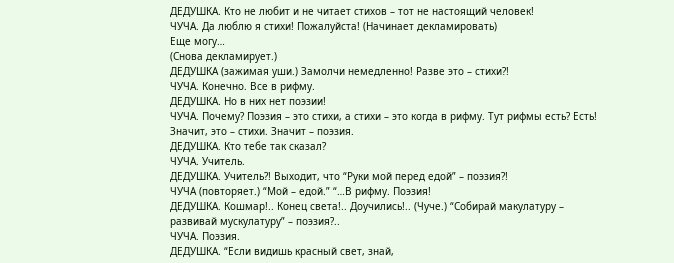ДЕДУШКА. Кто не любит и не читает стихов – тот не настоящий человек!
ЧУЧА. Да люблю я стихи! Пожалуйста! (Начинает декламировать)
Еще могу…
(Снова декламирует.)
ДЕДУШКА (зажимая уши.) Замолчи немедленно! Разве это – стихи?!
ЧУЧА. Конечно. Все в рифму.
ДЕДУШКА. Но в них нет поэзии!
ЧУЧА. Почему? Поэзия – это стихи, а стихи – это когда в рифму. Тут рифмы есть? Есть! Значит, это – стихи. Значит – поэзия.
ДЕДУШКА. Кто тебе так сказал?
ЧУЧА. Учитель.
ДЕДУШКА. Учитель?! Выходит, что “Руки мой перед едой” – поэзия?!
ЧУЧА (повторяет.) “Мой – едой.” “…В рифму. Поэзия!
ДЕДУШКА. Кошмар!.. Конец света!.. Доучились!.. (Чуче.) “Собирай макулатуру – развивай мускулатуру” – поэзия?..
ЧУЧА. Поэзия.
ДЕДУШКА. “Если видишь красный свет, знай,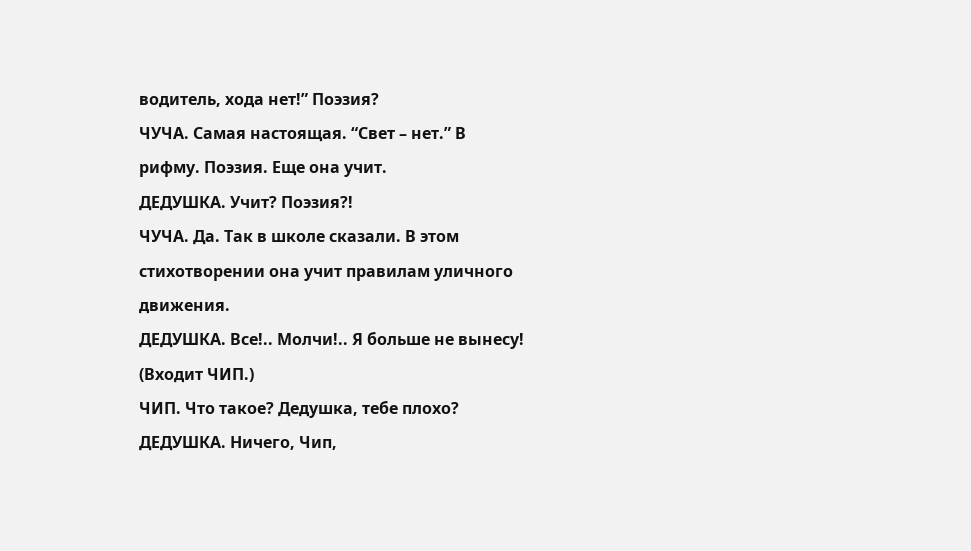водитель, хода нет!” Поэзия?
ЧУЧА. Самая настоящая. “Свет – нет.” В рифму. Поэзия. Еще она учит.
ДЕДУШКА. Учит? Поэзия?!
ЧУЧА. Да. Так в школе сказали. В этом стихотворении она учит правилам уличного движения.
ДЕДУШКА. Все!.. Молчи!.. Я больше не вынесу!
(Входит ЧИП.)
ЧИП. Что такое? Дедушка, тебе плохо?
ДЕДУШКА. Ничего, Чип,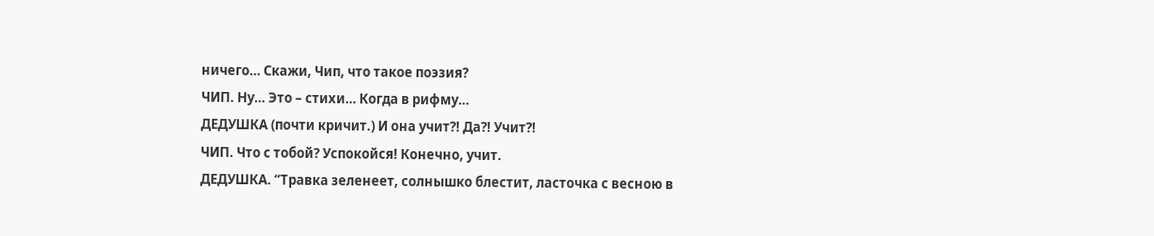ничего… Скажи, Чип, что такое поэзия?
ЧИП. Ну… Это – стихи… Когда в рифму…
ДЕДУШКА (почти кричит.) И она учит?! Да?! Учит?!
ЧИП. Что с тобой? Успокойся! Конечно, учит.
ДЕДУШКА. “Травка зеленеет, солнышко блестит, ласточка с весною в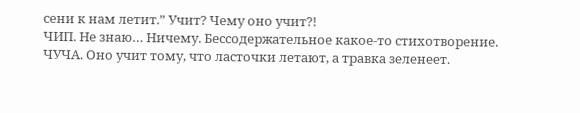сени к нам летит.” Учит? Чему оно учит?!
ЧИП. Не знаю… Ничему. Бессодержательное какое-то стихотворение.
ЧУЧА. Оно учит тому, что ласточки летают, а травка зеленеет.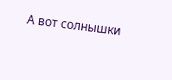А вот солнышки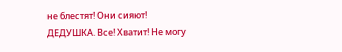не блестят! Они сияют!
ДЕДУШКА. Все! Хватит! Не могу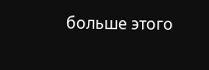больше этого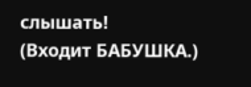слышать!
(Входит БАБУШКА.)